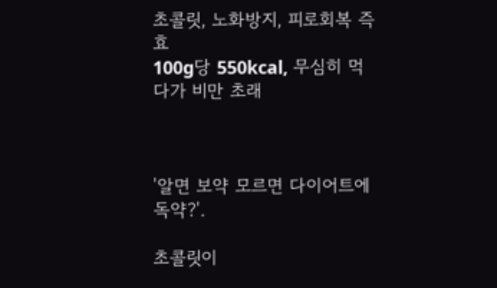초콜릿, 노화방지, 피로회복 즉효
100g당 550kcal, 무심히 먹다가 비만 초래



'알면 보약 모르면 다이어트에 독약?'.

초콜릿이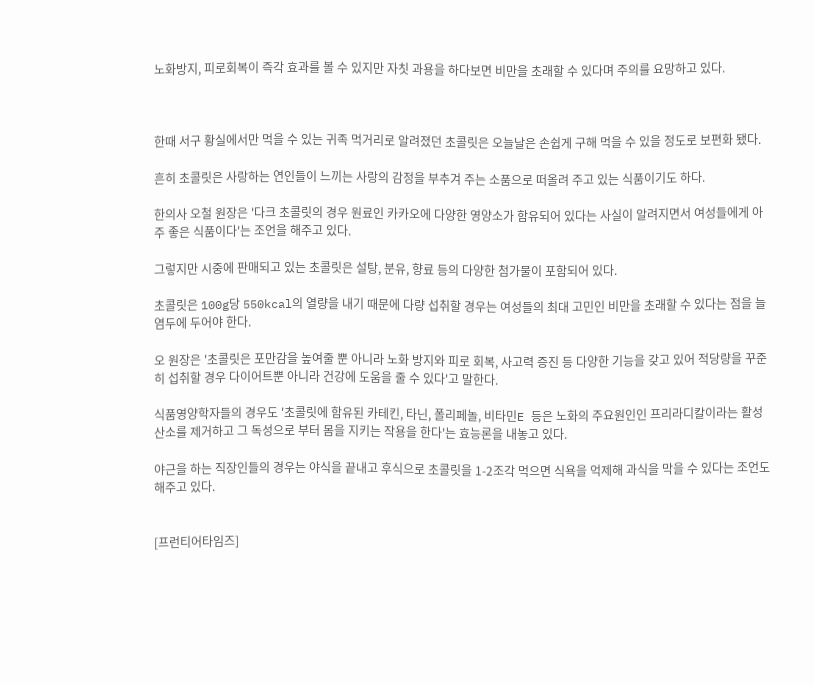노화방지, 피로회복이 즉각 효과를 볼 수 있지만 자칫 과용을 하다보면 비만을 초래할 수 있다며 주의를 요망하고 있다.



한때 서구 황실에서만 먹을 수 있는 귀족 먹거리로 알려졌던 초콜릿은 오늘날은 손쉽게 구해 먹을 수 있을 정도로 보편화 됐다.

흔히 초콜릿은 사랑하는 연인들이 느끼는 사랑의 감정을 부추겨 주는 소품으로 떠올려 주고 있는 식품이기도 하다.

한의사 오철 원장은 '다크 초콜릿의 경우 원료인 카카오에 다양한 영양소가 함유되어 있다는 사실이 알려지면서 여성들에게 아주 좋은 식품이다'는 조언을 해주고 있다.

그렇지만 시중에 판매되고 있는 초콜릿은 설탕, 분유, 향료 등의 다양한 첨가물이 포함되어 있다.

초콜릿은 100g당 550kcal의 열량을 내기 때문에 다량 섭취할 경우는 여성들의 최대 고민인 비만을 초래할 수 있다는 점을 늘 염두에 두어야 한다.

오 원장은 '초콜릿은 포만감을 높여줄 뿐 아니라 노화 방지와 피로 회복, 사고력 증진 등 다양한 기능을 갖고 있어 적당량을 꾸준히 섭취할 경우 다이어트뿐 아니라 건강에 도움을 줄 수 있다'고 말한다.

식품영양학자들의 경우도 '초콜릿에 함유된 카테킨, 타닌, 폴리페놀, 비타민E 등은 노화의 주요원인인 프리라디칼이라는 활성 산소를 제거하고 그 독성으로 부터 몸을 지키는 작용을 한다'는 효능론을 내놓고 있다.

야근을 하는 직장인들의 경우는 야식을 끝내고 후식으로 초콜릿을 1-2조각 먹으면 식욕을 억제해 과식을 막을 수 있다는 조언도 해주고 있다.


[프런티어타임즈]